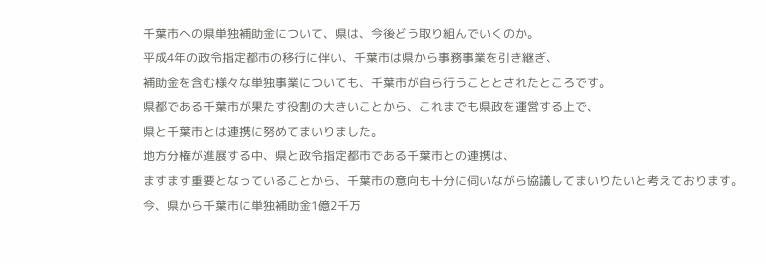千葉市への県単独補助金について、県は、今後どう取り組んでいくのか。
平成4年の政令指定都市の移行に伴い、千葉市は県から事務事業を引き継ぎ、
補助金を含む様々な単独事業についても、千葉市が自ら行うこととされたところです。
県都である千葉市が果たす役割の大きいことから、これまでも県政を運営する上で、
県と千葉市とは連携に努めてまいりました。
地方分権が進展する中、県と政令指定都市である千葉市との連携は、
ますます重要となっていることから、千葉市の意向も十分に伺いながら協議してまいりたいと考えております。
今、県から千葉市に単独補助金1億2千万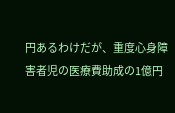円あるわけだが、重度心身障害者児の医療費助成の1億円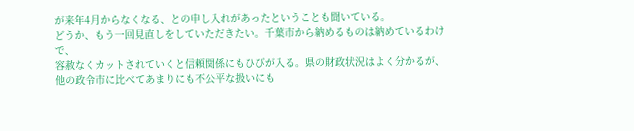が来年4月からなくなる、との申し入れがあったということも聞いている。
どうか、もう一回見直しをしていただきたい。千葉市から納めるものは納めているわけで、
容赦なくカットされていくと信頼関係にもひびが入る。県の財政状況はよく分かるが、他の政令市に比べてあまりにも不公平な扱いにも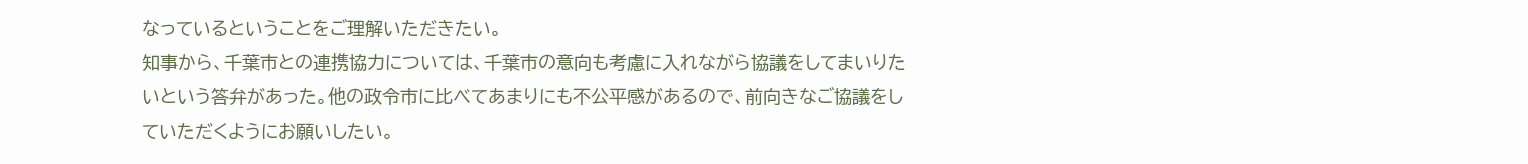なっているということをご理解いただきたい。
知事から、千葉市との連携協力については、千葉市の意向も考慮に入れながら協議をしてまいりたいという答弁があった。他の政令市に比べてあまりにも不公平感があるので、前向きなご協議をしていただくようにお願いしたい。